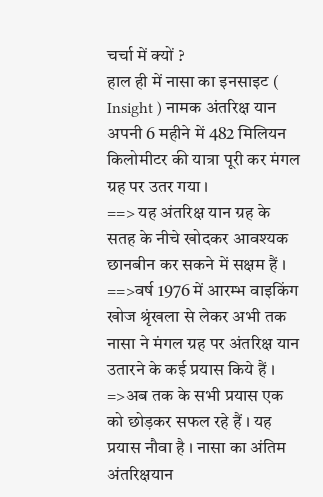चर्चा में क्यों ?
हाल ही में नासा का इनसाइट ( Insight ) नामक अंतरिक्ष यान अपनी 6 महीने में 482 मिलियन किलोमीटर की यात्रा पूरी कर मंगल ग्रह पर उतर गया ।
==> यह अंतरिक्ष यान ग्रह के सतह के नीचे खोदकर आवश्यक छानबीन कर सकने में सक्षम हैं ।
==>वर्ष 1976 में आरम्भ वाइकिंग खोज श्रृंखला से लेकर अभी तक नासा ने मंगल ग्रह पर अंतरिक्ष यान उतारने के कई प्रयास किये हैं ।
=>अब तक के सभी प्रयास एक को छोड़कर सफल रहे हैं । यह प्रयास नौवा है । नासा का अंतिम अंतरिक्षयान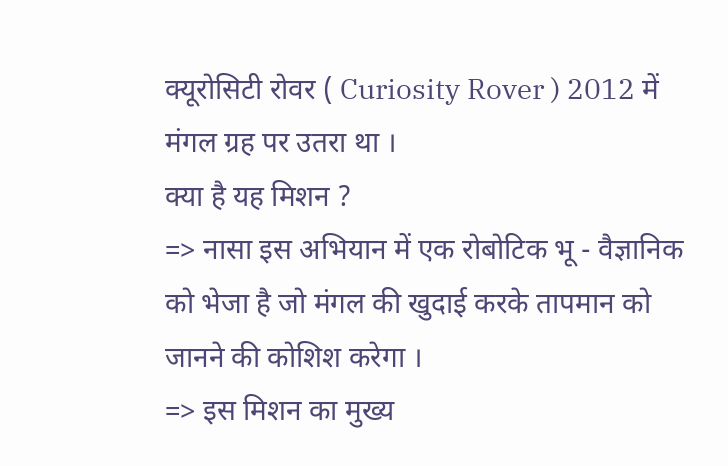क्यूरोसिटी रोवर ( Curiosity Rover ) 2012 में मंगल ग्रह पर उतरा था ।
क्या है यह मिशन ?
=> नासा इस अभियान में एक रोबोटिक भू - वैज्ञानिक को भेजा है जो मंगल की खुदाई करके तापमान को जानने की कोशिश करेगा ।
=> इस मिशन का मुख्य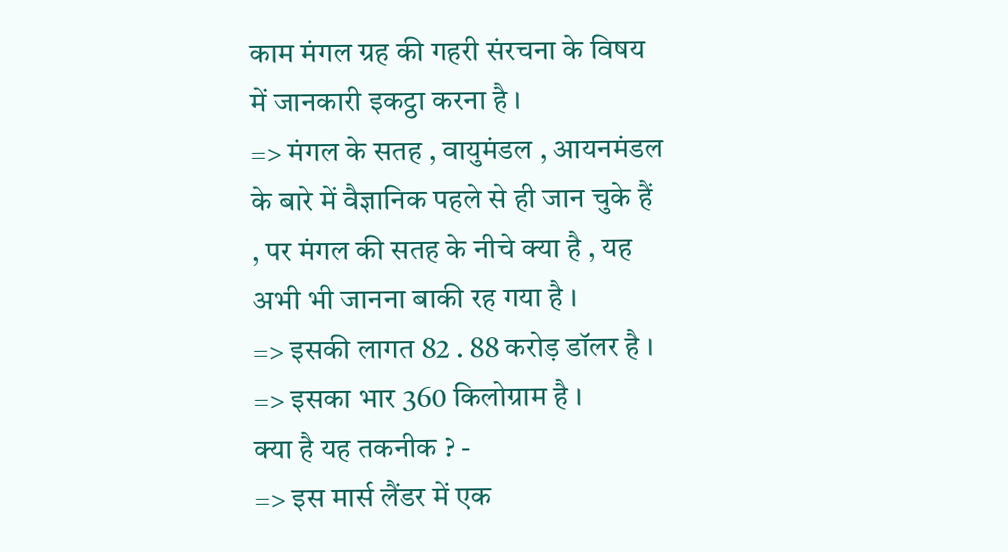काम मंगल ग्रह की गहरी संरचना के विषय में जानकारी इकट्ठा करना है ।
=> मंगल के सतह , वायुमंडल , आयनमंडल के बारे में वैज्ञानिक पहले से ही जान चुके हैं , पर मंगल की सतह के नीचे क्या है , यह अभी भी जानना बाकी रह गया है ।
=> इसकी लागत 82 . 88 करोड़ डॉलर है ।
=> इसका भार 360 किलोग्राम है ।
क्या है यह तकनीक ? -
=> इस मार्स लैंडर में एक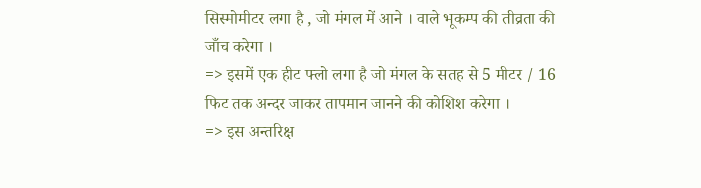सिस्मोमीटर लगा है , जो मंगल में आने । वाले भूकम्प की तीव्रता की जाँच करेगा ।
=> इसमें एक हीट फ्लो लगा है जो मंगल के सतह से 5 मीटर / 16 फिट तक अन्दर जाकर तापमान जानने की कोशिश करेगा ।
=> इस अन्तरिक्ष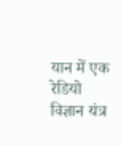यान में एक रेडियो विज्ञान यंत्र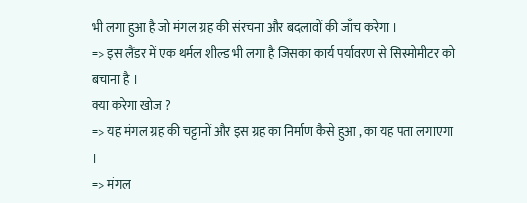भी लगा हुआ है जो मंगल ग्रह की संरचना और बदलावों की जाँच करेगा ।
=> इस लैंडर में एक थर्मल शील्ड भी लगा है जिसका कार्य पर्यावरण से सिस्मोमीटर को बचाना है ।
क्या करेगा खोज ?
=> यह मंगल ग्रह की चट्टानों और इस ग्रह का निर्माण कैसे हुआ , का यह पता लगाएगा ।
=> मंगल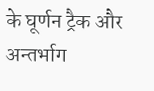के घूर्णन ट्रैक और अन्तर्भाग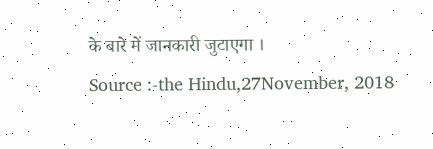के बारे में जानकारी जुटाएगा ।
Source :-the Hindu,27November, 2018